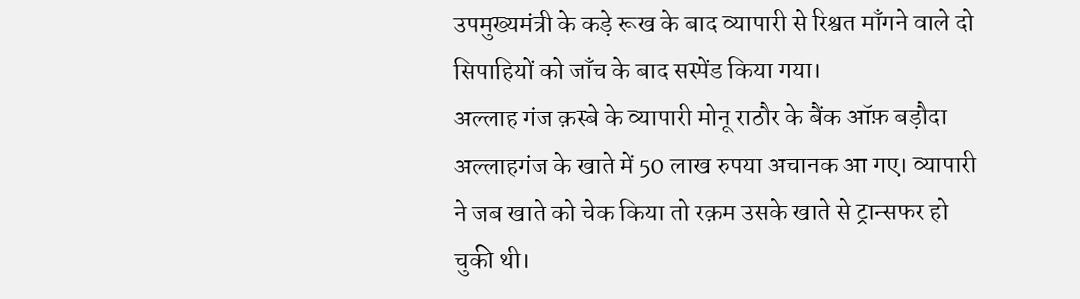उपमुख्यमंत्री के कड़े रूख के बाद व्यापारी से रिश्वत माँगने वाले दो सिपाहियों को जाँच के बाद सस्पेंड किया गया।
अल्लाह गंज क़स्बे के व्यापारी मोनू राठौर के बैंक ऑफ़ बड़ौदा अल्लाहगंज के खाते में 50 लाख रुपया अचानक आ गए। व्यापारी ने जब खाते को चेक किया तो रक़म उसके खाते से ट्रान्सफर हो चुकी थी।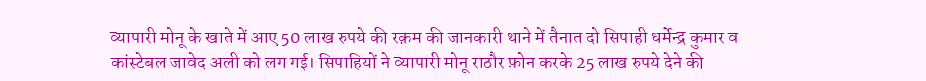व्यापारी मोनू के खाते में आए 50 लाख रुपये की रक़म की जानकारी थाने में तैनात दो सिपाही धर्मेन्द्र कुमार व कांस्टेबल जावेद अली को लग गई। सिपाहियों ने व्यापारी मोनू राठौर फ़ोन करके 25 लाख रुपये देने की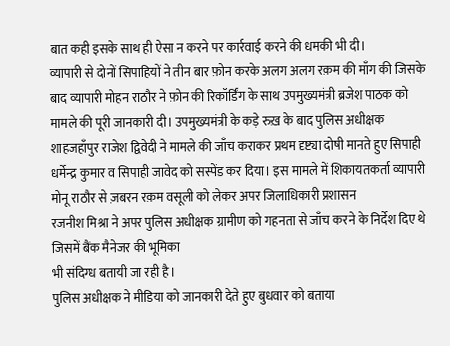बात कही इसके साथ ही ऐसा न करने पर कार्रवाई करने की धमकी भी दी।
व्यापारी से दोनों सिपाहियों ने तीन बार फ़ोन करके अलग अलग रक़म की माँग की जिसके बाद व्यापारी मोहन राठौर ने फ़ोन की रिकॉर्डिंग के साथ उपमुख्यमंत्री ब्रजेश पाठक को मामले की पूरी जानकारी दी। उपमुख्यमंत्री के कड़े रुख़ के बाद पुलिस अधीक्षक शाहजहाँपुर राजेश द्विवेदी ने मामले की जाँच कराकर प्रथम दृष्ट्या दोषी मानते हुए सिपाही धर्मेन्द्र कुमार व सिपाही जावेद को सस्पेंड कर दिया। इस मामले में शिकायतकर्ता व्यापारी मोनू राठौर से ज़बरन रक़म वसूली को लेकर अपर जिलाधिकारी प्रशासन
रजनीश मिश्रा ने अपर पुलिस अधीक्षक ग्रामीण को गहनता से जाँच करने के निर्देश दिए थे जिसमें बैंक मैनेजर की भूमिका
भी संदिग्ध बतायी जा रही है।
पुलिस अधीक्षक ने मीडिया को जानकारी देते हुए बुधवार को बताया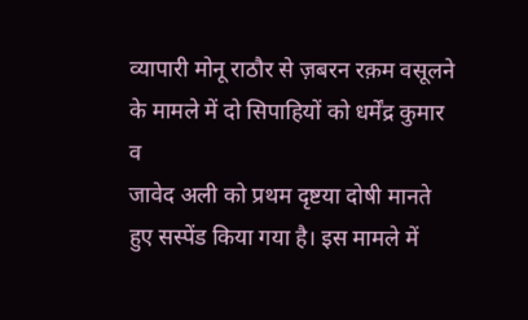व्यापारी मोनू राठौर से ज़बरन रक़म वसूलने के मामले में दो सिपाहियों को धर्मेंद्र कुमार व
जावेद अली को प्रथम दृष्टया दोषी मानते हुए सस्पेंड किया गया है। इस मामले में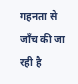गहनता से जाँच की जा रही है